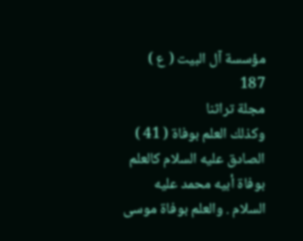مؤسسة آل البيت ( ع )
187
مجلة تراثنا
وكذلك العلم بوفاة ( 41 ) الصادق عليه السلام كالعلم بوفاة أبيه محمد عليه السلام . والعلم بوفاة موسى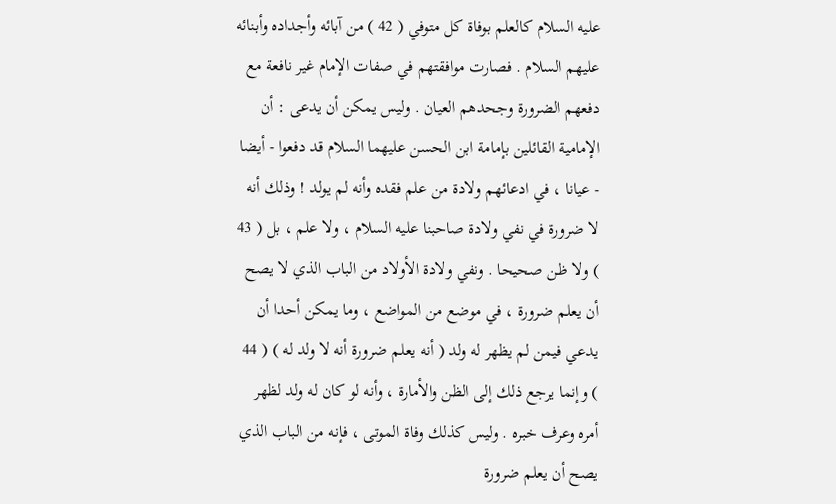عليه السلام كالعلم بوفاة كل متوفي ( 42 ) من آبائه وأجداده وأبنائه عليهم السلام . فصارت موافقتهم في صفات الإمام غير نافعة مع دفعهم الضرورة وجحدهم العيان . وليس يمكن أن يدعى : أن الإمامية القائلين بإمامة ابن الحسن عليهما السلام قد دفعوا - أيضا - عيانا ، في ادعائهم ولادة من علم فقده وأنه لم يولد ! وذلك أنه لا ضرورة في نفي ولادة صاحبنا عليه السلام ، ولا علم ، بل ( 43 ) ولا ظن صحيحا . ونفي ولادة الأولاد من الباب الذي لا يصح أن يعلم ضرورة ، في موضع من المواضع ، وما يمكن أحدا أن يدعي فيمن لم يظهر له ولد ( أنه يعلم ضرورة أنه لا ولد له ) ( 44 ) وإنما يرجع ذلك إلى الظن والأمارة ، وأنه لو كان له ولد لظهر أمره وعرف خبره . وليس كذلك وفاة الموتى ، فإنه من الباب الذي يصح أن يعلم ضرورة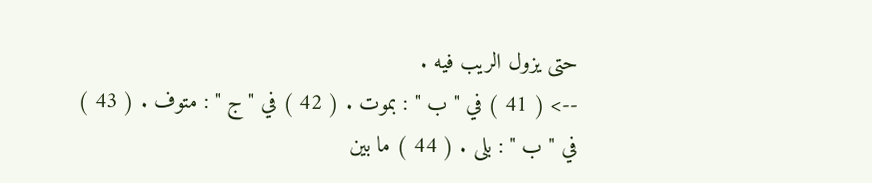حتى يزول الريب فيه .
--> ( 41 ) في " ب " : بموت . ( 42 ) في " ج " : متوف . ( 43 ) في " ب " : بلى . ( 44 ) ما بين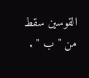القوسين سقط من " ب " .